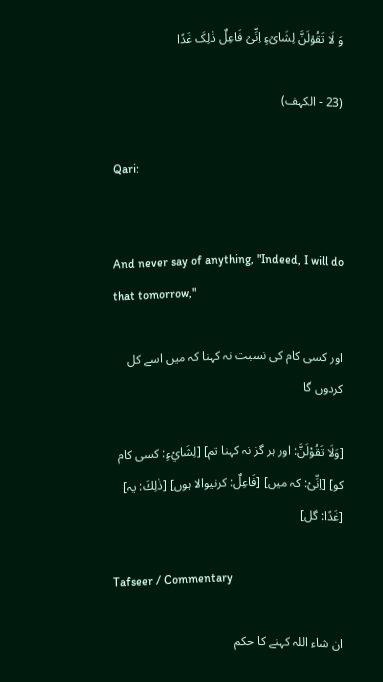وَ لَا تَقُوۡلَنَّ لِشَایۡءٍ اِنِّیۡ فَاعِلٌ ذٰلِکَ غَدًا

(23 - الکہف)

Qari:


And never say of anything, "Indeed, I will do that tomorrow,"

اور کسی کام کی نسبت نہ کہنا کہ میں اسے کل کردوں گا

[وَلَا تَقُوْلَنَّ: اور ہر گز نہ کہنا تم] [لِشَايْءٍ: کسی کام کو] [اِنِّىْ: کہ میں] [فَاعِلٌ: کرنیوالا ہوں] [ذٰلِكَ: یہ] [غَدًا: گل]

Tafseer / Commentary

ان شاء اللہ کہنے کا حکم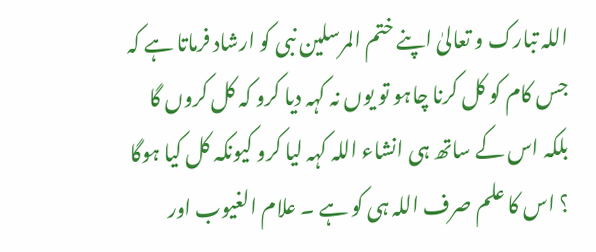اللہ تبارک و تعالیٰ اپنے ختم المرسلین نبی کو ارشاد فرماتا ہے کہ جس کام کو کل کرنا چاہو تو یوں نہ کہہ دیا کرو کہ کل کروں گا بلکہ اس کے ساتھ ہی انشاء اللہ کہہ لیا کرو کیونکہ کل کیا ہوگا ؟ اس کا علم صرف اللہ ہی کو ہے ۔ علام الغیوب اور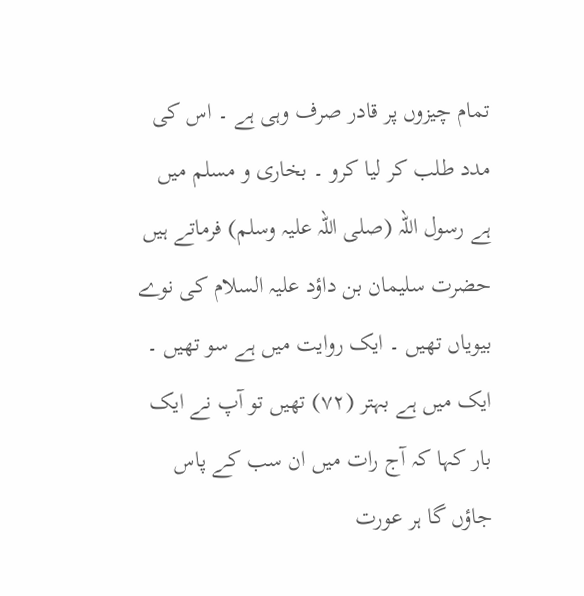تمام چیزوں پر قادر صرف وہی ہے ۔ اس کی مدد طلب کر لیا کرو ۔ بخاری و مسلم میں ہے رسول اللہ (صلی اللہ علیہ وسلم) فرماتے ہیں حضرت سلیمان بن داؤد علیہ السلام کی نوے بیویاں تھیں ۔ ایک روایت میں ہے سو تھیں ۔ ایک میں ہے بہتر (٧٢) تھیں تو آپ نے ایک بار کہا کہ آج رات میں ان سب کے پاس جاؤں گا ہر عورت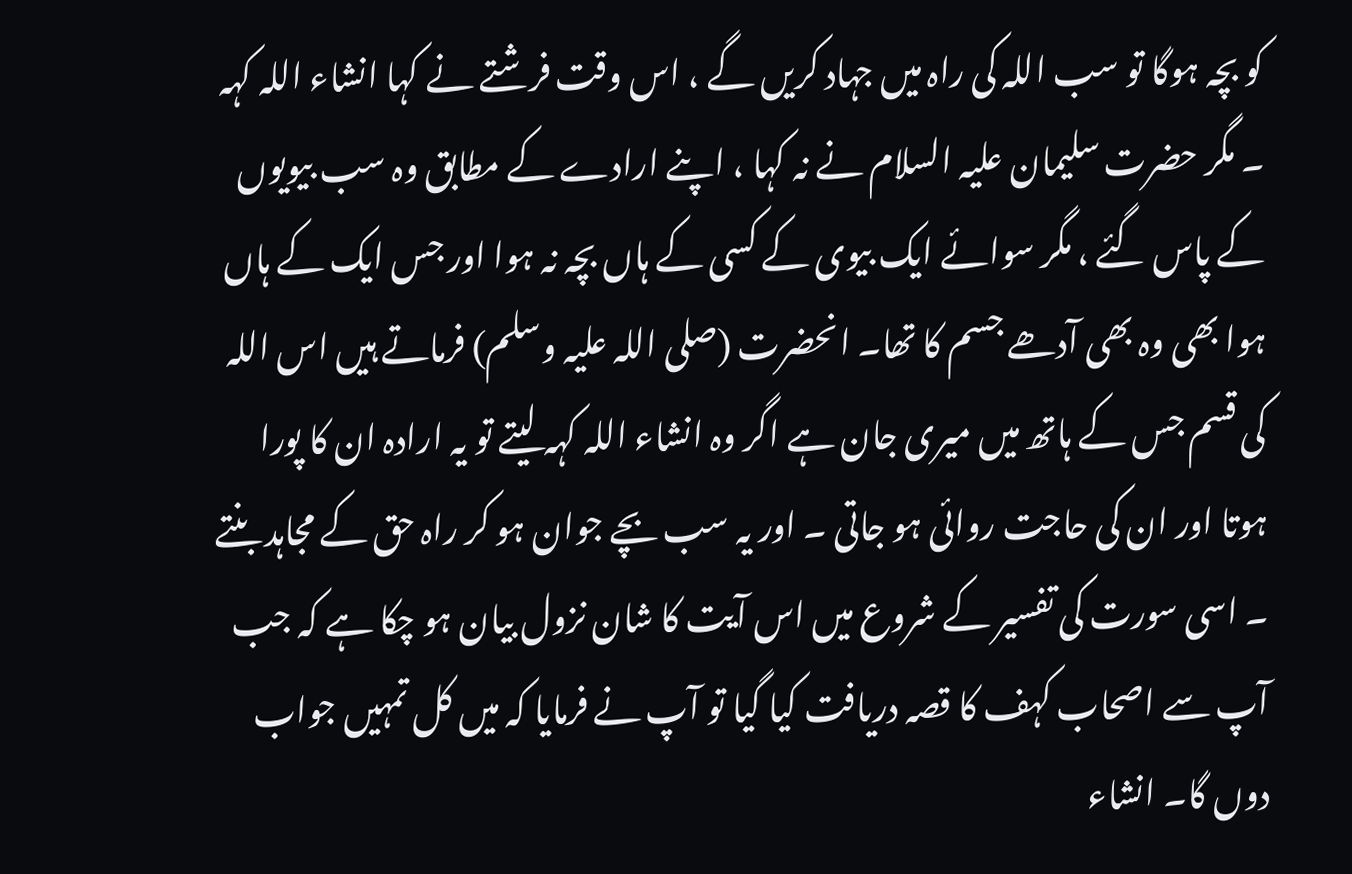کو بچہ ہوگا تو سب اللہ کی راہ میں جہاد کریں گے ، اس وقت فرشتے نے کہا انشاء اللہ کہہ ۔ مگر حضرت سلیمان علیہ السلام نے نہ کہا ، اپنے ارادے کے مطابق وہ سب بیویوں کے پاس گئے ، مگر سوائے ایک بیوی کے کسی کے ہاں بچہ نہ ہوا اور جس ایک کے ہاں ہوا بھی وہ بھی آدھے جسم کا تھا۔ انحضرت (صلی اللہ علیہ وسلم) فرماتے ہیں اس اللہ کی قسم جس کے ہاتھ میں میری جان ہے اگر وہ انشاء اللہ کہہ لیتے تو یہ ارادہ ان کا پورا ہوتا اور ان کی حاجت روائی ہو جاتی ۔ اور یہ سب بچے جوان ہو کر راہ حق کے مجاہد بنتے ۔ اسی سورت کی تفسیر کے شروع میں اس آیت کا شان نزول بیان ہو چکا ہے کہ جب آپ سے اصحاب کہف کا قصہ دریافت کیا گیا تو آپ نے فرمایا کہ میں کل تمہیں جواب دوں گا۔ انشاء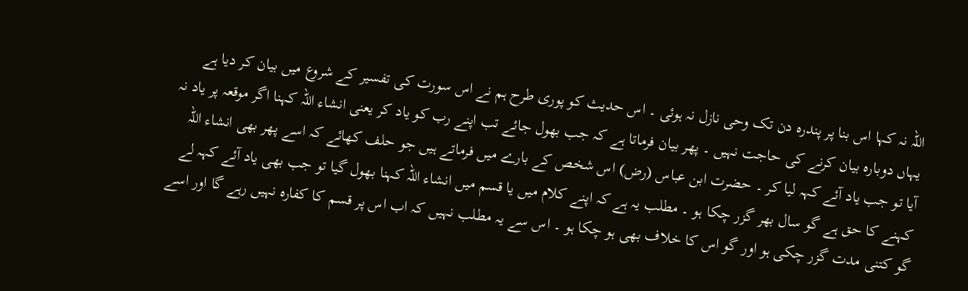اللہ نہ کہا اس بنا پر پندرہ دن تک وحی نازل نہ ہوئی ۔ اس حدیث کو پوری طرح ہم نے اس سورت کی تفسیر کے شروع میں بیان کر دیا ہے یہاں دوبارہ بیان کرنے کی حاجت نہیں ۔ پھر بیان فرماتا ہے کہ جب بھول جائے تب اپنے رب کو یاد کر یعنی انشاء اللہ کہنا اگر موقعہ پر یاد نہ آیا تو جب یاد آئے کہہ لیا کر ۔ حضرت ابن عباس (رض) اس شخص کے بارے میں فرماتے ہیں جو حلف کھائے کہ اسے پھر بھی انشاء اللہ کہنے کا حق ہے گو سال بھر گزر چکا ہو ۔ مطلب یہ ہے کہ اپنے کلام میں یا قسم میں انشاء اللہ کہنا بھول گیا تو جب بھی یاد آئے کہہ لے گو کتنی مدت گزر چکی ہو اور گو اس کا خلاف بھی ہو چکا ہو ۔ اس سے یہ مطلب نہیں کہ اب اس پر قسم کا کفارہ نہیں رہے گا اور اسے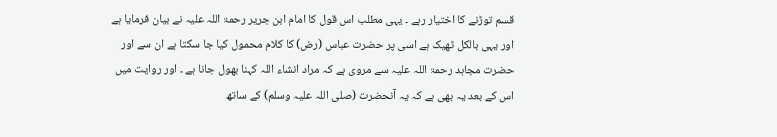قسم توڑنے کا اختیار رہے ۔ یہی مطلب اس قول کا امام ابن جریر رحمۃ اللہ علیہ نے بیان فرمایا ہے اور یہی بالکل ٹھیک ہے اسی پر حضرت عباس (رض) کا کلام محمول کیا جا سکتا ہے ان سے اور حضرت مجاہد رحمۃ اللہ علیہ سے مروی ہے کہ مراد انشاء اللہ کہنا بھول جانا ہے ۔ اور روایت میں اس کے بعد یہ بھی ہے کہ یہ آنحضرت (صلی اللہ علیہ وسلم) کے ساتھ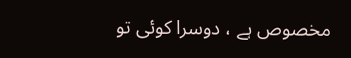مخصوص ہے ، دوسرا کوئی تو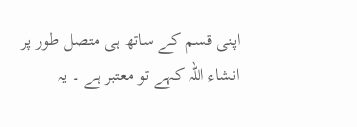اپنی قسم کے ساتھ ہی متصل طور پر انشاء اللہ کہے تو معتبر ہے ۔ یہ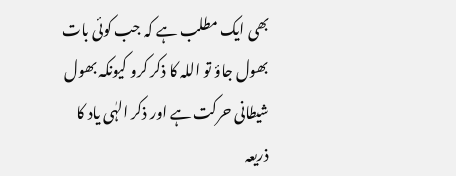بھی ایک مطلب ہے کہ جب کوئی بات بھول جاؤ تو اللہ کا ذکر کرو کیونکہ بھول شیطانی حرکت ہے اور ذکر الہٰی یاد کا ذریعہ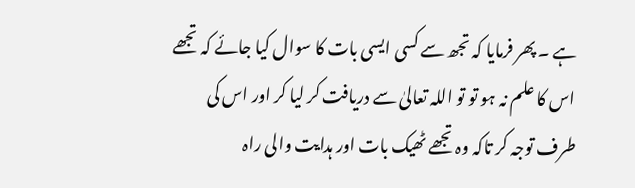ہے ۔ پھر فرمایا کہ تجھ سے کسی ایسی بات کا سوال کیا جائے کہ تجھے اس کا علم نہ ہو تو تو اللہ تعالیٰ سے دریافت کر لیا کر اور اس کی طرف توجہ کر تاکہ وہ تجھے ٹھیک بات اور ہدایت والی راہ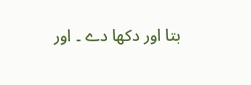بتا اور دکھا دے ۔ اور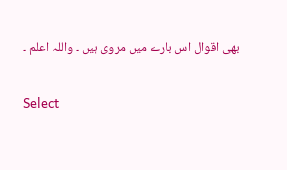بھی اقوال اس بارے میں مروی ہیں ۔ واللہ اعلم ۔

Select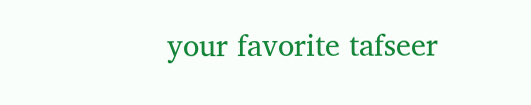your favorite tafseer